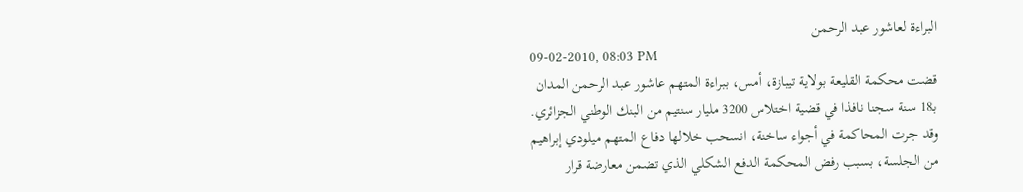البراءة لعاشور عبد الرحمن
09-02-2010, 08:03 PM
قضت محكمة القليعة بولاية تيبازة، أمس، ببراءة المتهم عاشور عبد الرحمن المدان بـ18 سنة سجنا نافذا في قضية اختلاس 3200 مليار سنتيم من البنك الوطني الجزائري. وقد جرت المحاكمة في أجواء ساخنة، انسحب خلالها دفاع المتهم ميلودي إبراهيم من الجلسة، بسبب رفض المحكمة الدفع الشكلي الذي تضمن معارضة قرار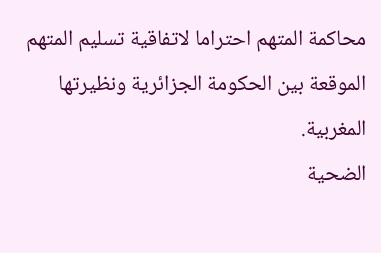محاكمة المتهم احتراما لاتفاقية تسليم المتهم الموقعة بين الحكومة الجزائرية ونظيرتها المغربية.
الضحية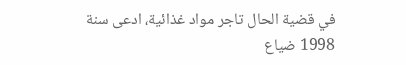في قضية الحال تاجر مواد غذائية، ادعى سنة 1998 ضياع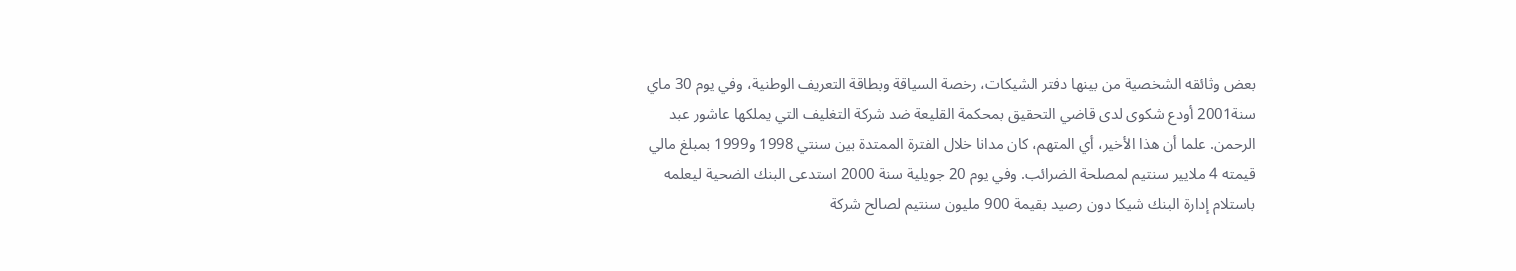بعض وثائقه الشخصية من بينها دفتر الشيكات، رخصة السياقة وبطاقة التعريف الوطنية، وفي يوم 30 ماي سنة2001 أودع شكوى لدى قاضي التحقيق بمحكمة القليعة ضد شركة التغليف التي يملكها عاشور عبد الرحمن. علما أن هذا الأخير، أي المتهم، كان مدانا خلال الفترة الممتدة بين سنتي 1998 و1999 بمبلغ مالي قيمته 4 ملايير سنتيم لمصلحة الضرائب. وفي يوم 20 جويلية سنة 2000 استدعى البنك الضحية ليعلمه باستلام إدارة البنك شيكا دون رصيد بقيمة 900 مليون سنتيم لصالح شركة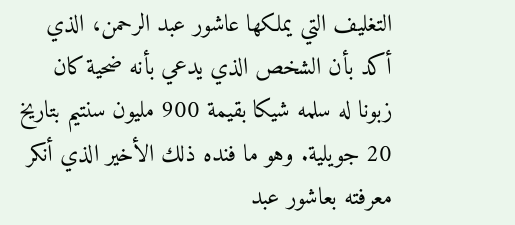التغليف التي يملكها عاشور عبد الرحمن، الذي أكد بأن الشخص الذي يدعي بأنه ضحية كان زبونا له سلمه شيكا بقيمة 900 مليون سنتيم بتاريخ 20 جويلية. وهو ما فنده ذلك الأخير الذي أنكر معرفته بعاشور عبد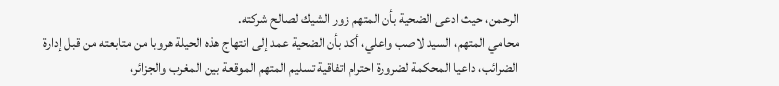الرحمن، حيث ادعى الضحية بأن المتهم زور الشيك لصالح شركته.
محامي المتهم، السيد لاصب واعلي، أكد بأن الضحية عمد إلى انتهاج هذه الحيلة هروبا من متابعته من قبل إدارة الضرائب، داعيا المحكمة لضرورة احترام اتفاقية تسليم المتهم الموقعة بين المغرب والجزائر،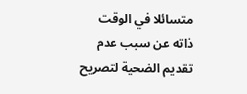متسائلا في الوقت ذاته عن سبب عدم تقديم الضحية لتصريح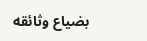بضياع وثائقه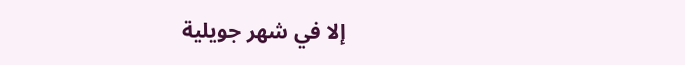إلا في شهر جويلية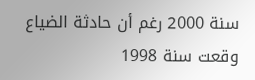سنة 2000 رغم أن حادثة الضياع وقعت سنة 1998